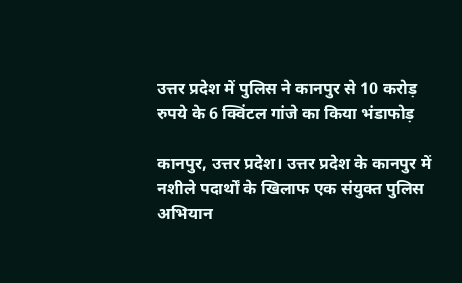उत्तर प्रदेश में पुलिस ने कानपुर से 10 करोड़ रुपये के 6 क्विंटल गांजे का किया भंडाफोड़

कानपुर, उत्तर प्रदेश। उत्तर प्रदेश के कानपुर में नशीले पदार्थों के खिलाफ एक संयुक्त पुलिस अभियान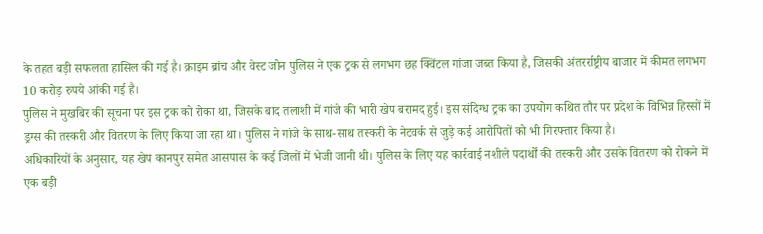के तहत बड़ी सफलता हासिल की गई है। क्राइम ब्रांच और वेस्ट जोन पुलिस ने एक ट्रक से लगभग छह क्विंटल गांजा जब्त किया है, जिसकी अंतरर्राष्ट्रीय बाजार में कीमत लगभग 10 करोड़ रुपये आंकी गई है।
पुलिस ने मुखबिर की सूचना पर इस ट्रक को रोका था, जिसके बाद तलाशी में गांजे की भारी खेप बरामद हुई। इस संदिग्ध ट्रक का उपयोग कथित तौर पर प्रदेश के विभिन्न हिस्सों में ड्रग्स की तस्करी और वितरण के लिए किया जा रहा था। पुलिस ने गांजे के साथ-साथ तस्करी के नेटवर्क से जुड़े कई आरोपितों को भी गिरफ्तार किया है।
अधिकारियों के अनुसार, यह खेप कानपुर समेत आसपास के कई जिलों में भेजी जानी थी। पुलिस के लिए यह कार्रवाई नशीले पदार्थों की तस्करी और उसके वितरण को रोकने में एक बड़ी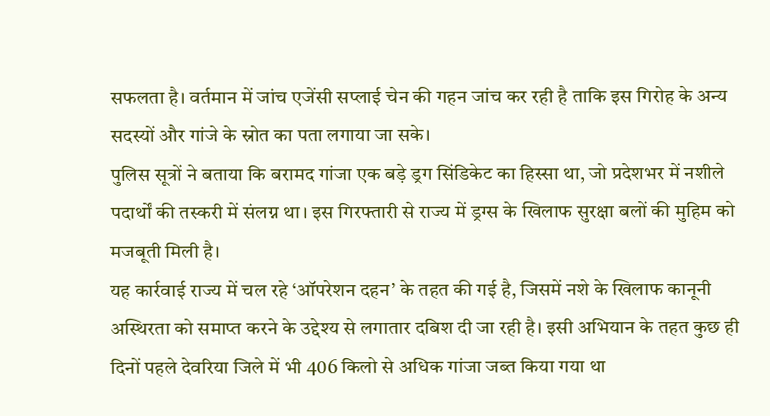सफलता है। वर्तमान में जांच एजेंसी सप्लाई चेन की गहन जांच कर रही है ताकि इस गिरोह के अन्य सदस्यों और गांजे के स्रोत का पता लगाया जा सके।
पुलिस सूत्रों ने बताया कि बरामद गांजा एक बड़े ड्रग सिंडिकेट का हिस्सा था, जो प्रदेशभर में नशीले पदार्थों की तस्करी में संलग्न था। इस गिरफ्तारी से राज्य में ड्रग्स के खिलाफ सुरक्षा बलों की मुहिम को मजबूती मिली है।
यह कार्रवाई राज्य में चल रहे ‘ऑपरेशन दहन’ के तहत की गई है, जिसमें नशे के खिलाफ कानूनी अस्थिरता को समाप्त करने के उद्देश्य से लगातार दबिश दी जा रही है। इसी अभियान के तहत कुछ ही दिनों पहले देवरिया जिले में भी 406 किलो से अधिक गांजा जब्त किया गया था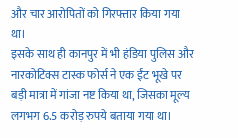और चार आरोपितों को गिरफ्तार किया गया था।
इसके साथ ही कानपुर में भी हंडिया पुलिस और नारकोटिक्स टास्क फोर्स ने एक ईंट भूखे पर बड़ी मात्रा में गांजा नष्ट किया था, जिसका मूल्य लगभग 6.5 करोड़ रुपये बताया गया था।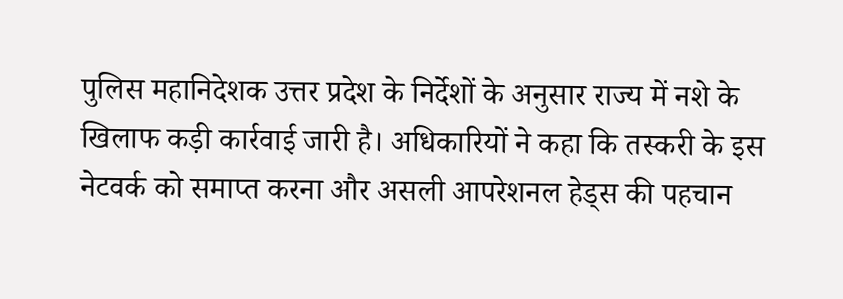पुलिस महानिदेशक उत्तर प्रदेश के निर्देशों के अनुसार राज्य में नशे के खिलाफ कड़ी कार्रवाई जारी है। अधिकारियों ने कहा कि तस्करी के इस नेटवर्क को समाप्त करना और असली आपरेशनल हेड्स की पहचान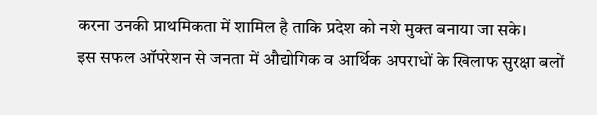करना उनकी प्राथमिकता में शामिल है ताकि प्रदेश को नशे मुक्त बनाया जा सके।
इस सफल ऑपरेशन से जनता में औद्योगिक व आर्थिक अपराधों के खिलाफ सुरक्षा बलों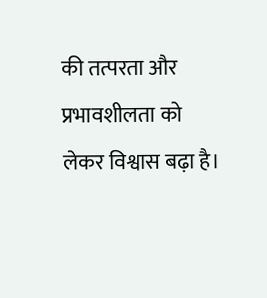की तत्परता और प्रभावशीलता को लेकर विश्वास बढ़ा है।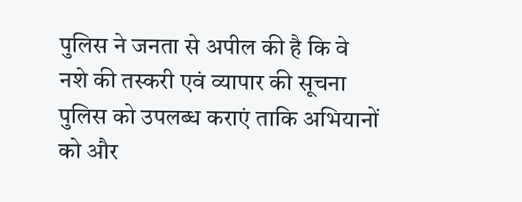पुलिस ने जनता से अपील की है कि वे नशे की तस्करी एवं व्यापार की सूचना पुलिस को उपलब्ध कराएं ताकि अभियानों को और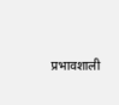प्रभावशाली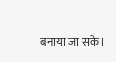बनाया जा सके।